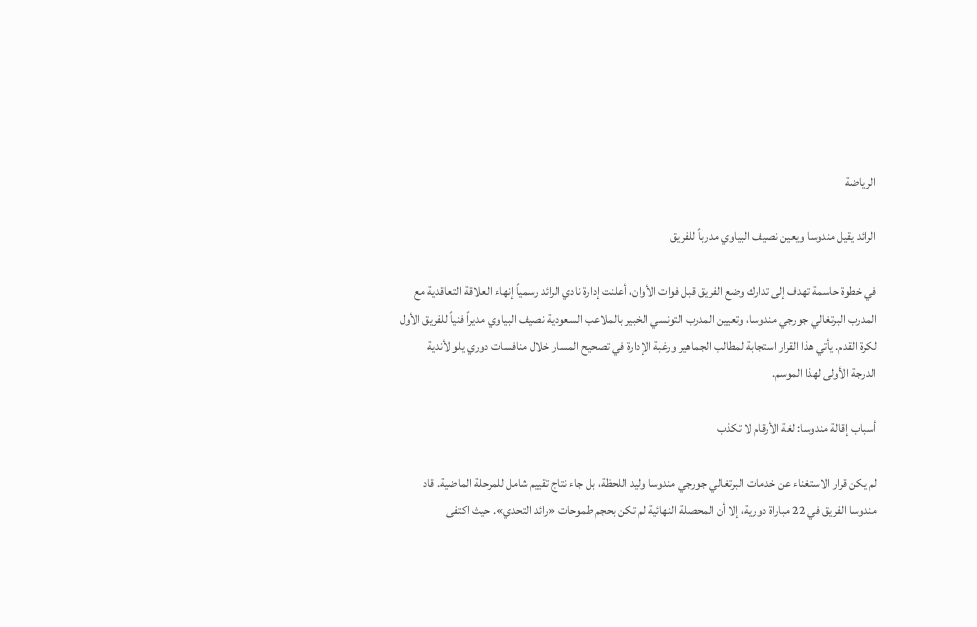الرياضة

الرائد يقيل مندوسا ويعين نصيف البياوي مدرباً للفريق

في خطوة حاسمة تهدف إلى تدارك وضع الفريق قبل فوات الأوان، أعلنت إدارة نادي الرائد رسمياً إنهاء العلاقة التعاقدية مع المدرب البرتغالي جورجي مندوسا، وتعيين المدرب التونسي الخبير بالملاعب السعودية نصيف البياوي مديراً فنياً للفريق الأول لكرة القدم. يأتي هذا القرار استجابة لمطالب الجماهير ورغبة الإدارة في تصحيح المسار خلال منافسات دوري يلو لأندية الدرجة الأولى لهذا الموسم.

أسباب إقالة مندوسا: لغة الأرقام لا تكذب

لم يكن قرار الاستغناء عن خدمات البرتغالي جورجي مندوسا وليد اللحظة، بل جاء نتاج تقييم شامل للمرحلة الماضية. قاد مندوسا الفريق في 22 مباراة دورية، إلا أن المحصلة النهائية لم تكن بحجم طموحات «رائد التحدي». حيث اكتفى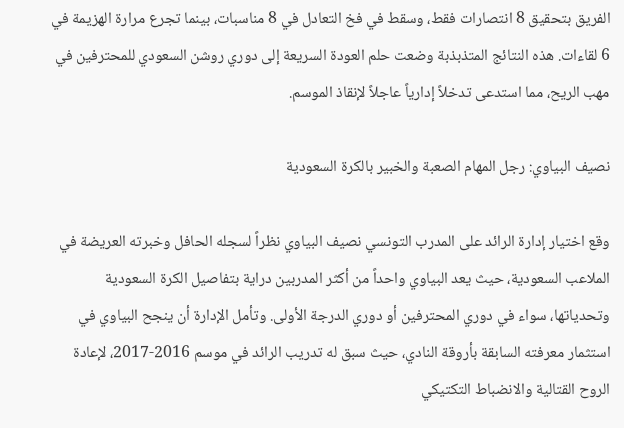الفريق بتحقيق 8 انتصارات فقط، وسقط في فخ التعادل في 8 مناسبات، بينما تجرع مرارة الهزيمة في 6 لقاءات. هذه النتائج المتذبذبة وضعت حلم العودة السريعة إلى دوري روشن السعودي للمحترفين في مهب الريح، مما استدعى تدخلاً إدارياً عاجلاً لإنقاذ الموسم.

نصيف البياوي: رجل المهام الصعبة والخبير بالكرة السعودية

وقع اختيار إدارة الرائد على المدرب التونسي نصيف البياوي نظراً لسجله الحافل وخبرته العريضة في الملاعب السعودية، حيث يعد البياوي واحداً من أكثر المدربين دراية بتفاصيل الكرة السعودية وتحدياتها، سواء في دوري المحترفين أو دوري الدرجة الأولى. وتأمل الإدارة أن ينجح البياوي في استثمار معرفته السابقة بأروقة النادي، حيث سبق له تدريب الرائد في موسم 2016-2017، لإعادة الروح القتالية والانضباط التكتيكي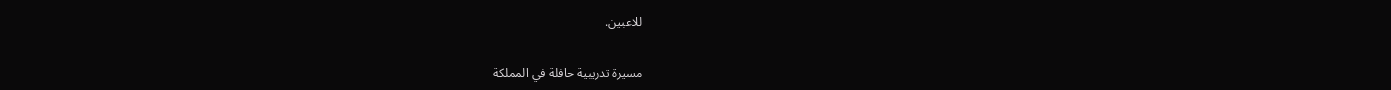للاعبين.

مسيرة تدريبية حافلة في المملكة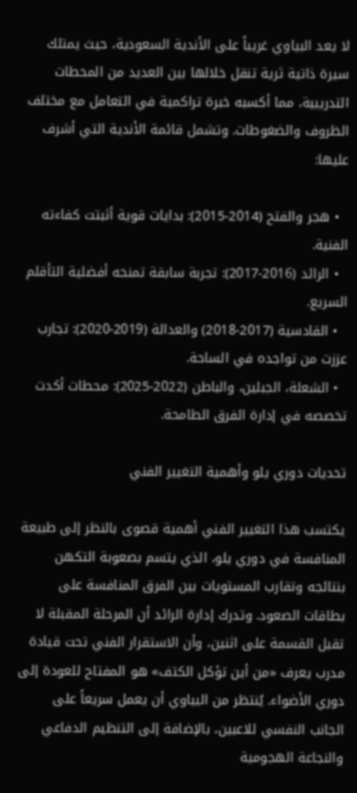لا يعد البياوي غريباً على الأندية السعودية، حيث يمتلك سيرة ذاتية ثرية تنقل خلالها بين العديد من المحطات التدريبية، مما أكسبه خبرة تراكمية في التعامل مع مختلف الظروف والضغوطات. وتشمل قائمة الأندية التي أشرف عليها:

  • هجر والفتح (2014-2015): بدايات قوية أثبتت كفاءته الفنية.
  • الرائد (2016-2017): تجربة سابقة تمنحه أفضلية التأقلم السريع.
  • القادسية (2017-2018) والعدالة (2019-2020): تجارب عززت من تواجده في الساحة.
  • الشعلة، الجبلين، والباطن (2022-2025): محطات أكدت تخصصه في إدارة الفرق الطامحة.

تحديات دوري يلو وأهمية التغيير الفني

يكتسب هذا التغيير الفني أهمية قصوى بالنظر إلى طبيعة المنافسة في دوري يلو، الذي يتسم بصعوبة التكهن بنتائجه وتقارب المستويات بين الفرق المنافسة على بطاقات الصعود. وتدرك إدارة الرائد أن المرحلة المقبلة لا تقبل القسمة على اثنين، وأن الاستقرار الفني تحت قيادة مدرب يعرف «من أين تؤكل الكتف» هو المفتاح للعودة إلى دوري الأضواء. يُنتظر من البياوي أن يعمل سريعاً على الجانب النفسي للاعبين، بالإضافة إلى التنظيم الدفاعي والنجاعة الهجومية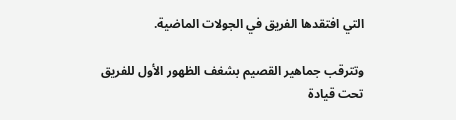التي افتقدها الفريق في الجولات الماضية.

وتترقب جماهير القصيم بشغف الظهور الأول للفريق تحت قيادة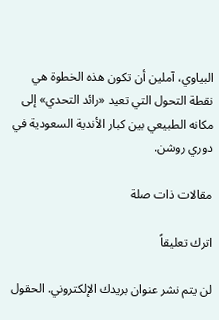البياوي، آملين أن تكون هذه الخطوة هي نقطة التحول التي تعيد «رائد التحدي» إلى مكانه الطبيعي بين كبار الأندية السعودية في دوري روشن.

مقالات ذات صلة

اترك تعليقاً

لن يتم نشر عنوان بريدك الإلكتروني. الحقول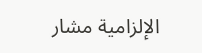الإلزامية مشار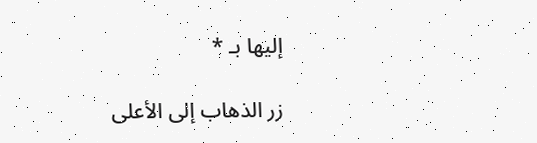إليها بـ *

زر الذهاب إلى الأعلى